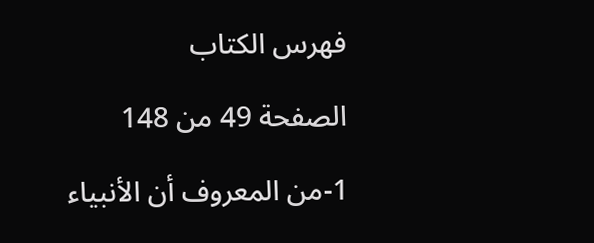فهرس الكتاب

الصفحة 49 من 148

1-من المعروف أن الأنبياء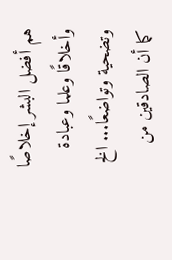هم أفضل البشر إخلاصًا وأخلاقًا وعلما وعبادة وتضحية وتواضعًا... الخ كما أن الصادقين من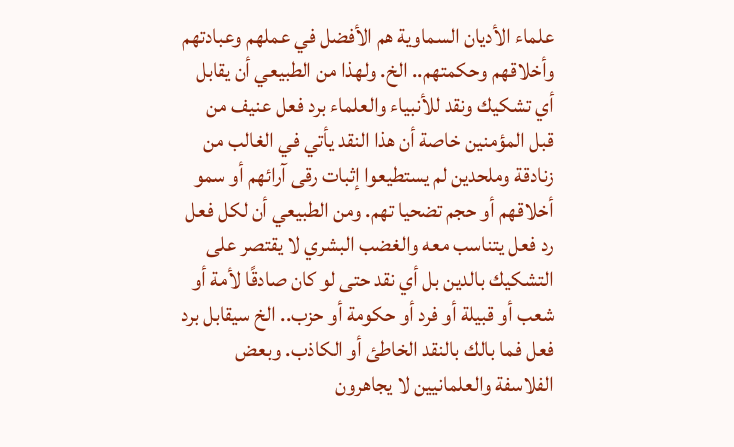علماء الأديان السماوية هم الأفضل في عملهم وعبادتهم وأخلاقهم وحكمتهم.. الخ. ولهذا من الطبيعي أن يقابل أي تشكيك ونقد للأنبياء والعلماء برد فعل عنيف من قبل المؤمنين خاصة أن هذا النقد يأتي في الغالب من زنادقة وملحدين لم يستطيعوا إثبات رقى آرائهم أو سمو أخلاقهم أو حجم تضحيا تهم. ومن الطبيعي أن لكل فعل رد فعل يتناسب معه والغضب البشري لا يقتصر على التشكيك بالدين بل أي نقد حتى لو كان صادقًا لأمة أو شعب أو قبيلة أو فرد أو حكومة أو حزب.. الخ سيقابل برد فعل فما بالك بالنقد الخاطئ أو الكاذب. وبعض الفلاسفة والعلمانيين لا يجاهرون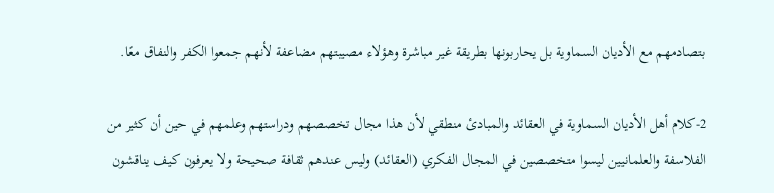بتصادمهم مع الأديان السماوية بل يحاربونها بطريقة غير مباشرة وهؤلاء مصيبتهم مضاعفة لأنهم جمعوا الكفر والنفاق معًا.

2-كلام أهل الأديان السماوية في العقائد والمبادئ منطقي لأن هذا مجال تخصصهم ودراستهم وعلمهم في حين أن كثير من الفلاسفة والعلمانيين ليسوا متخصصين في المجال الفكري (العقائد) وليس عندهم ثقافة صحيحة ولا يعرفون كيف يناقشون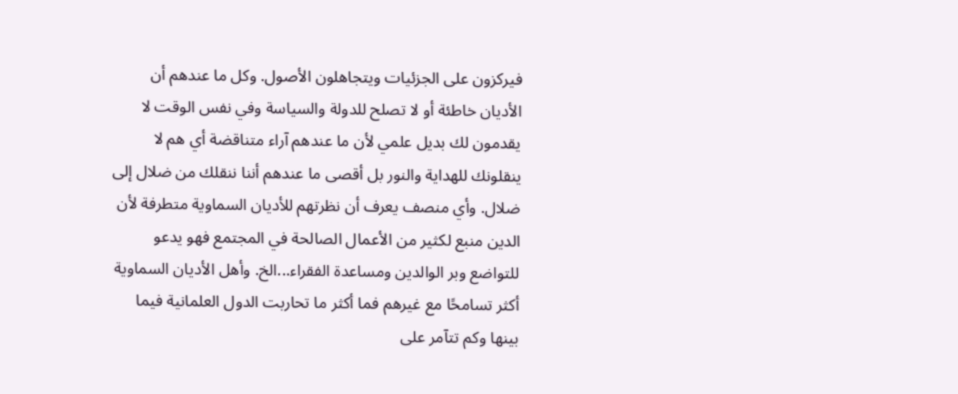فيركزون على الجزئيات ويتجاهلون الأصول. وكل ما عندهم أن الأديان خاطئة أو لا تصلح للدولة والسياسة وفي نفس الوقت لا يقدمون لك بديل علمي لأن ما عندهم آراء متناقضة أي هم لا ينقلونك للهداية والنور بل أقصى ما عندهم أننا ننقلك من ضلال إلى ضلال. وأي منصف يعرف أن نظرتهم للأديان السماوية متطرفة لأن الدين منبع لكثير من الأعمال الصالحة في المجتمع فهو يدعو للتواضع وبر الوالدين ومساعدة الفقراء...الخ. وأهل الأديان السماوية أكثر تسامحًا مع غيرهم فما أكثر ما تحاربت الدول العلمانية فيما بينها وكم تتآمر على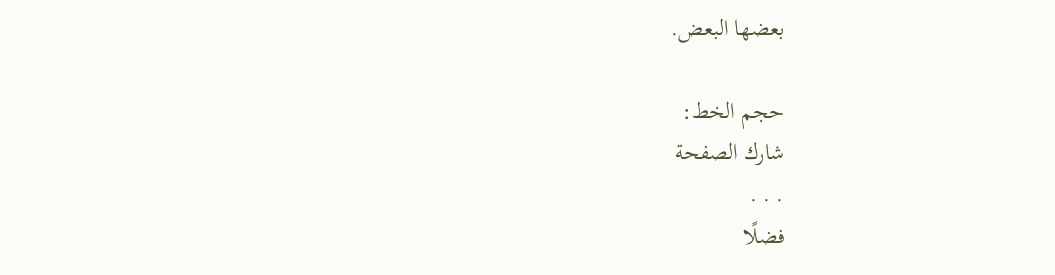بعضها البعض.

حجم الخط:
شارك الصفحة
. . .
فضلًا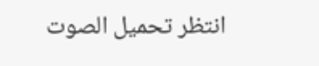انتظر تحميل الصوت